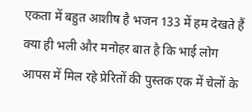एकता में बहुत आशीष है भजन 133 में हम देखते हैं क्या ही भली और मनोहर बात है कि भाई लोग आपस में मिल रहे प्रेरितों की पुस्तक एक में चेलों के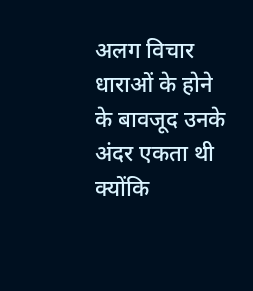अलग विचार धाराओं के होने के बावजूद उनके अंदर एकता थी क्योंकि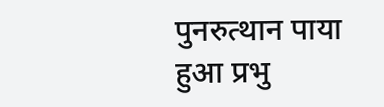पुनरुत्थान पाया हुआ प्रभु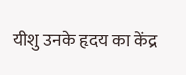यीशु उनके हृदय का केंद्र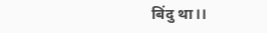बिंदु था।।